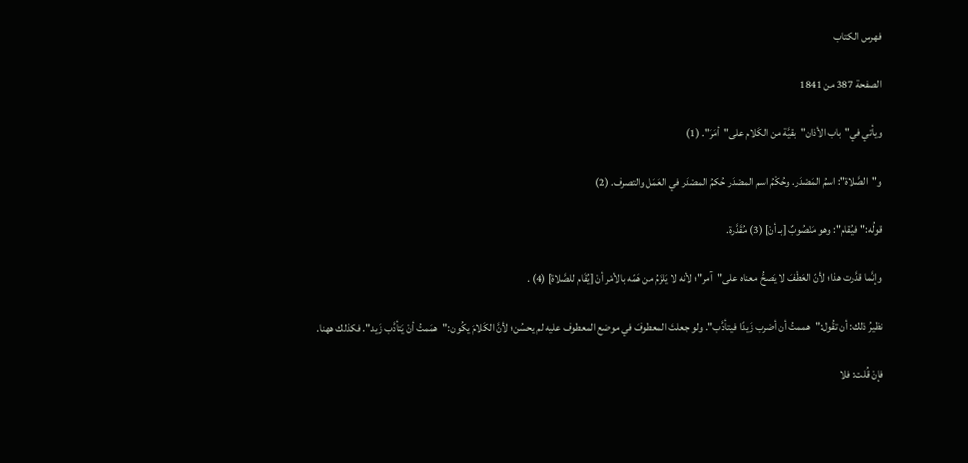فهرس الكتاب

الصفحة 387 من 1841

ويأتي في"باب الأذان"بقيَّة من الكَلام على"أمَرَ". (1)

و"الصَّلاة": اسمُ المَصْدَر. وحُكْمُ اسم المصْدَر حُكمُ المصْدَر في العَمَل والتصرف. (2)

قولُه:"فيُقام": وهو مَنْصُوبٌ [بـ أنْ] (3) مُقَدَّرة.

وإنَّما قدَّرت هذا؛ لأنّ العَطْفَ لا يَصحُّ معناه على"آمر"؛ لأنه لا يَلزَمُ من هَمّه بالأمْر أنْ [يُقَام للصَّلاة] (4) .

نظيرُ ذلك: أن تقُول:"هممتُ أن أضرب زَيدًا فيتأدَّب". ولو جعلتَ المعطوفَ في موضع المعطوف عليه لم يحسُن؛ لأنَّ الكَلامَ يكُون:"همَمتُ أنْ يَتأدَّب زَيد". فكذلك ههنا.

فإنْ قُلت: فلا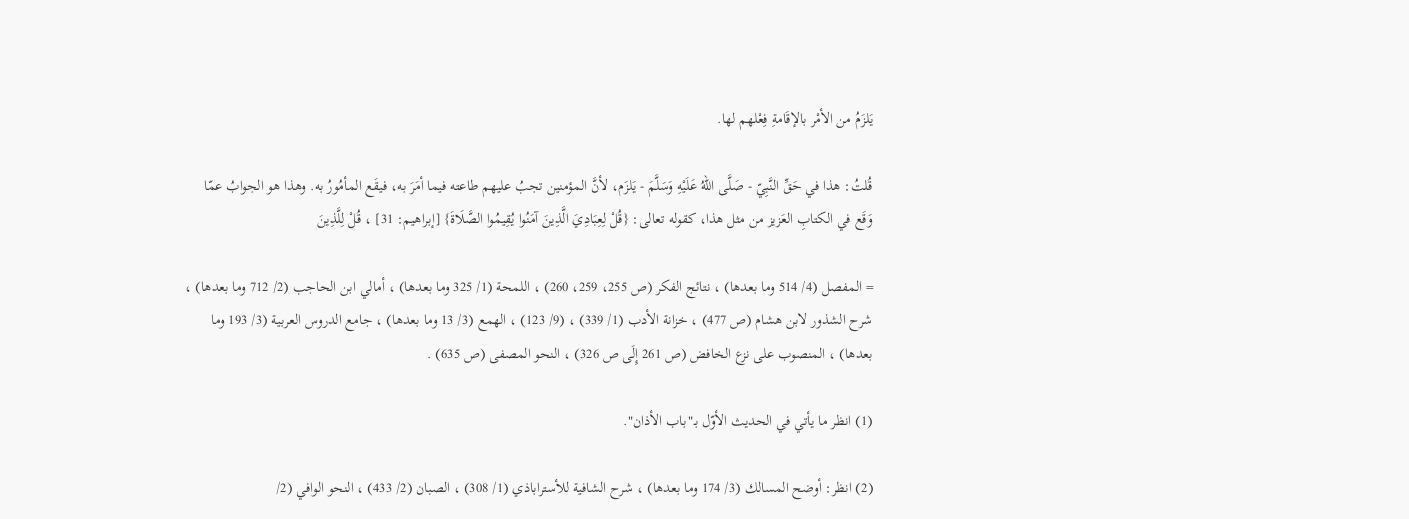يَلزَمُ من الأمْر بالإقَامةِ فِعْلهم لها.

قُلتُ: هذا في حَقِّ النَّبِيّ - صَلَّى اللهُ عَلَيْهِ وَسَلَّمَ - يَلزَم، لأنَّ المؤمنين تجبُ عليهم طاعته فيما أمَرَ به، فيقَع المأمُورُ به. وهذا هو الجوابُ عمّا وَقَع في الكتابِ العَزيز من مثل هذا، كقوله تعالى: {قُلْ لِعِبَادِيَ الَّذِينَ آمَنُوا يُقِيمُوا الصَّلَاةَ} [إبراهيم: 31] ، قُلْ لِلَّذِينَ

= المفصل (4/ 514 وما بعدها) ، نتائج الفكر (ص 255، 259، 260) ، اللمحة (1/ 325 وما بعدها) ، أمالي ابن الحاجب (2/ 712 وما بعدها) ، شرح الشذور لابن هشام (ص 477) ، خزانة الأدب (1/ 339) ، (9/ 123) ، الهمع (3/ 13 وما بعدها) ، جامع الدروس العربية (3/ 193 وما بعدها) ، المنصوب على نزع الخافض (ص 261 إِلَى ص 326) ، النحو المصفى (ص 635) .

(1) انظر ما يأتي في الحديث الأوّل بـ"باب الأذان".

(2) انظر: أوضح المسالك (3/ 174 وما بعدها) ، شرح الشافية للأستراباذي (1/ 308) ، الصبان (2/ 433) ، النحو الوافي (2/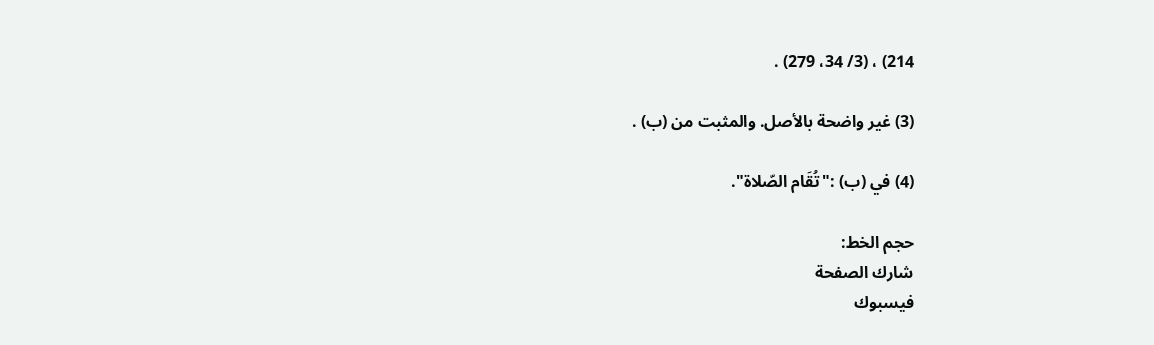214) ، (3/ 34، 279) .

(3) غير واضحة بالأصل. والمثبت من (ب) .

(4) في (ب) :"تُقَام الصّلاة".

حجم الخط:
شارك الصفحة
فيسبوك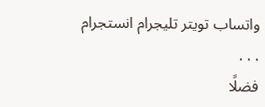واتساب تويتر تليجرام انستجرام
. . .
فضلًا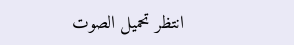انتظر تحميل الصوت